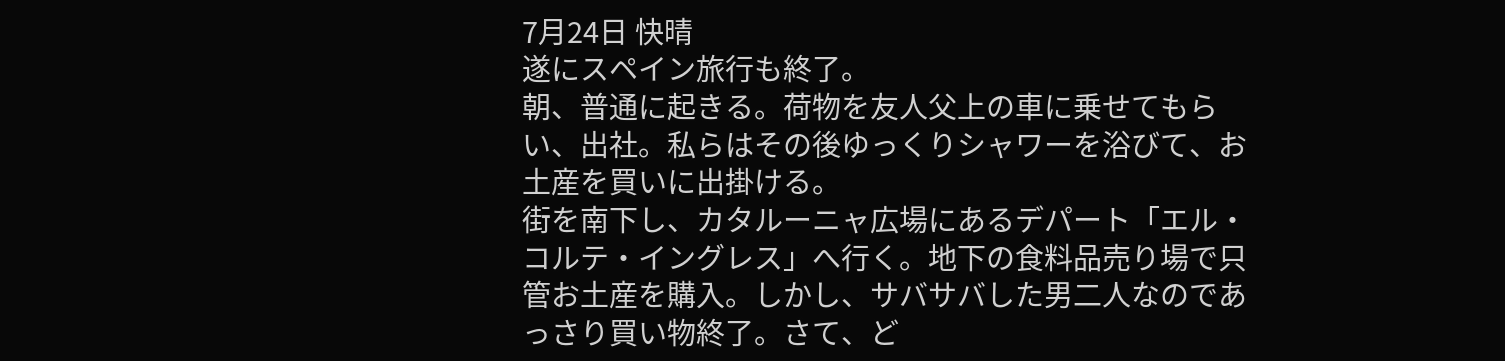7月24日 快晴
遂にスペイン旅行も終了。
朝、普通に起きる。荷物を友人父上の車に乗せてもらい、出社。私らはその後ゆっくりシャワーを浴びて、お土産を買いに出掛ける。
街を南下し、カタルーニャ広場にあるデパート「エル・コルテ・イングレス」へ行く。地下の食料品売り場で只管お土産を購入。しかし、サバサバした男二人なのであっさり買い物終了。さて、ど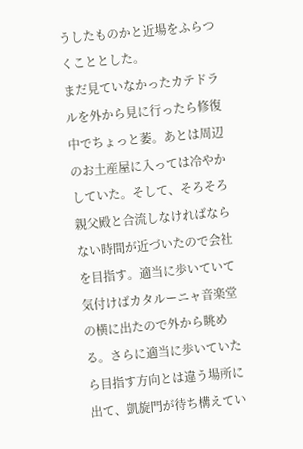うしたものかと近場をふらつくこととした。
まだ見ていなかったカテドラルを外から見に行ったら修復中でちょっと萎。あとは周辺のお土産屋に入っては冷やかしていた。そして、そろそろ親父殿と合流しなければならない時間が近づいたので会社を目指す。適当に歩いていて気付けばカタルーニャ音楽堂の横に出たので外から眺める。さらに適当に歩いていたら目指す方向とは違う場所に出て、凱旋門が待ち構えてい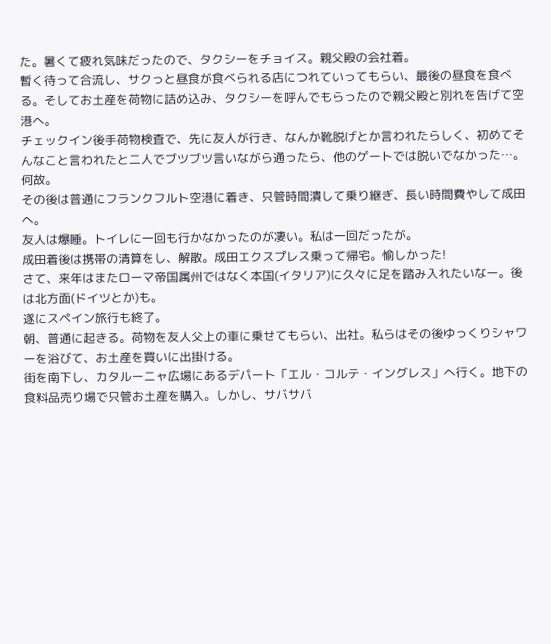た。暑くて疲れ気味だったので、タクシーをチョイス。親父殿の会社着。
暫く待って合流し、サクっと昼食が食べられる店につれていってもらい、最後の昼食を食べる。そしてお土産を荷物に詰め込み、タクシーを呼んでもらったので親父殿と別れを告げて空港へ。
チェックイン後手荷物検査で、先に友人が行き、なんか靴脱げとか言われたらしく、初めてそんなこと言われたと二人でブツブツ言いながら通ったら、他のゲートでは脱いでなかった…。何故。
その後は普通にフランクフルト空港に着き、只管時間潰して乗り継ぎ、長い時間費やして成田へ。
友人は爆睡。トイレに一回も行かなかったのが凄い。私は一回だったが。
成田着後は携帯の清算をし、解散。成田エクスプレス乗って帰宅。愉しかった!
さて、来年はまたローマ帝国属州ではなく本国(イタリア)に久々に足を踏み入れたいなー。後は北方面(ドイツとか)も。
遂にスペイン旅行も終了。
朝、普通に起きる。荷物を友人父上の車に乗せてもらい、出社。私らはその後ゆっくりシャワーを浴びて、お土産を買いに出掛ける。
街を南下し、カタルーニャ広場にあるデパート「エル・コルテ・イングレス」へ行く。地下の食料品売り場で只管お土産を購入。しかし、サバサバ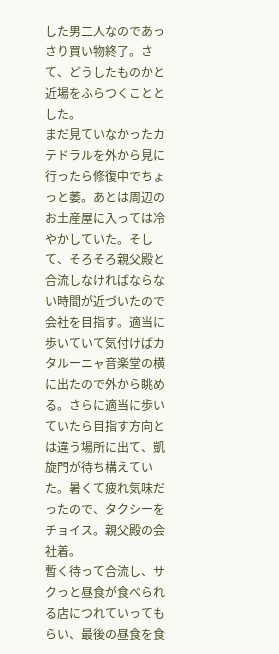した男二人なのであっさり買い物終了。さて、どうしたものかと近場をふらつくこととした。
まだ見ていなかったカテドラルを外から見に行ったら修復中でちょっと萎。あとは周辺のお土産屋に入っては冷やかしていた。そして、そろそろ親父殿と合流しなければならない時間が近づいたので会社を目指す。適当に歩いていて気付けばカタルーニャ音楽堂の横に出たので外から眺める。さらに適当に歩いていたら目指す方向とは違う場所に出て、凱旋門が待ち構えていた。暑くて疲れ気味だったので、タクシーをチョイス。親父殿の会社着。
暫く待って合流し、サクっと昼食が食べられる店につれていってもらい、最後の昼食を食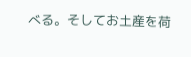べる。そしてお土産を荷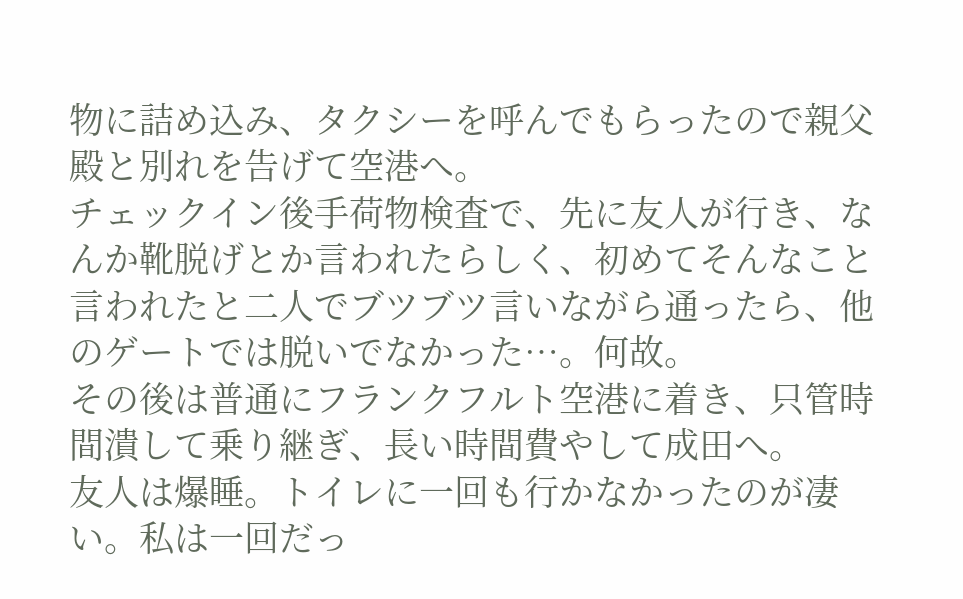物に詰め込み、タクシーを呼んでもらったので親父殿と別れを告げて空港へ。
チェックイン後手荷物検査で、先に友人が行き、なんか靴脱げとか言われたらしく、初めてそんなこと言われたと二人でブツブツ言いながら通ったら、他のゲートでは脱いでなかった…。何故。
その後は普通にフランクフルト空港に着き、只管時間潰して乗り継ぎ、長い時間費やして成田へ。
友人は爆睡。トイレに一回も行かなかったのが凄い。私は一回だっ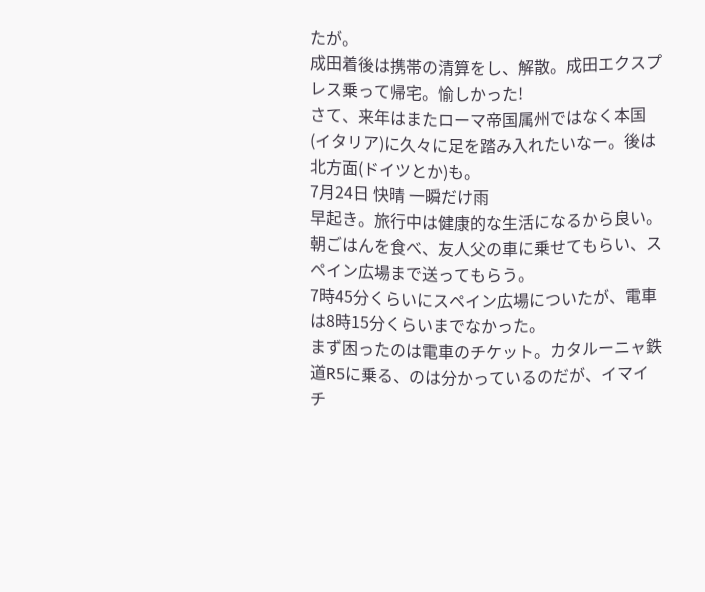たが。
成田着後は携帯の清算をし、解散。成田エクスプレス乗って帰宅。愉しかった!
さて、来年はまたローマ帝国属州ではなく本国(イタリア)に久々に足を踏み入れたいなー。後は北方面(ドイツとか)も。
7月24日 快晴 一瞬だけ雨
早起き。旅行中は健康的な生活になるから良い。
朝ごはんを食べ、友人父の車に乗せてもらい、スペイン広場まで送ってもらう。
7時45分くらいにスペイン広場についたが、電車は8時15分くらいまでなかった。
まず困ったのは電車のチケット。カタルーニャ鉄道R5に乗る、のは分かっているのだが、イマイチ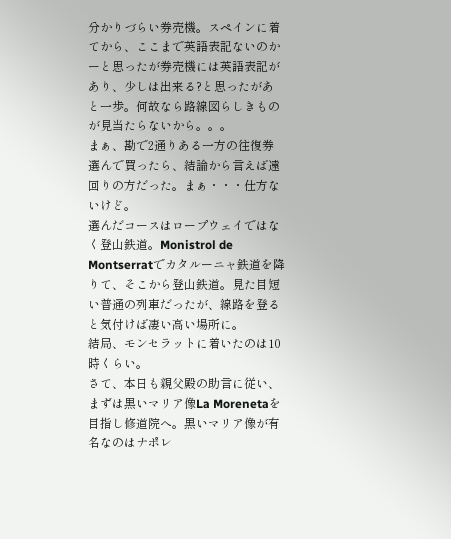分かりづらい券売機。スペインに着てから、ここまで英語表記ないのかーと思ったが券売機には英語表記があり、少しは出来る?と思ったがあと一歩。何故なら路線図らしきものが見当たらないから。。。
まぁ、勘で2通りある一方の往復券選んで買ったら、結論から言えば遠回りの方だった。まぁ・・・仕方ないけど。
選んだコースはロープウェイではなく登山鉄道。Monistrol de Montserratでカタルーニャ鉄道を降りて、そこから登山鉄道。見た目短い普通の列車だったが、線路を登ると気付けば凄い高い場所に。
結局、モンセラットに着いたのは10時くらい。
さて、本日も親父殿の助言に従い、まずは黒いマリア像La Morenetaを目指し修道院へ。黒いマリア像が有名なのはナポレ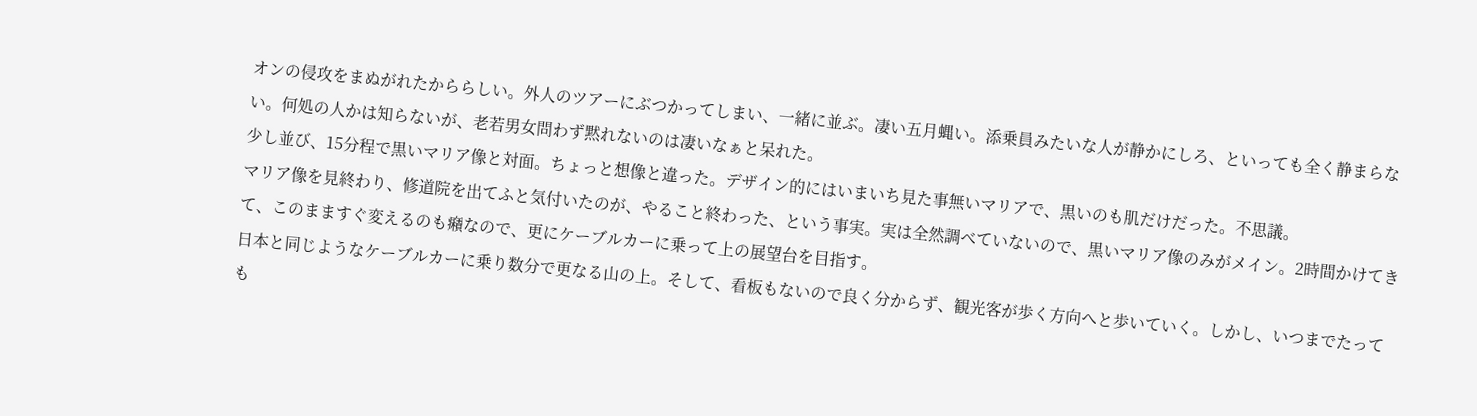オンの侵攻をまぬがれたかららしい。外人のツアーにぶつかってしまい、一緒に並ぶ。凄い五月蝿い。添乗員みたいな人が静かにしろ、といっても全く静まらない。何処の人かは知らないが、老若男女問わず黙れないのは凄いなぁと呆れた。
少し並び、15分程で黒いマリア像と対面。ちょっと想像と違った。デザイン的にはいまいち見た事無いマリアで、黒いのも肌だけだった。不思議。
マリア像を見終わり、修道院を出てふと気付いたのが、やること終わった、という事実。実は全然調べていないので、黒いマリア像のみがメイン。2時間かけてきて、このまますぐ変えるのも癪なので、更にケーブルカーに乗って上の展望台を目指す。
日本と同じようなケーブルカーに乗り数分で更なる山の上。そして、看板もないので良く分からず、観光客が歩く方向へと歩いていく。しかし、いつまでたっても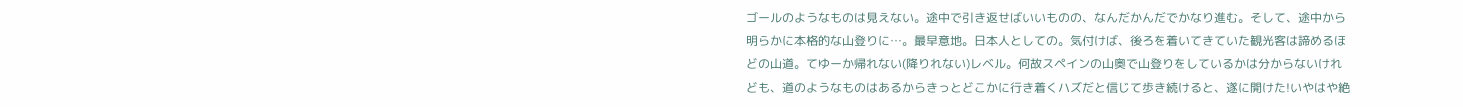ゴールのようなものは見えない。途中で引き返せばいいものの、なんだかんだでかなり進む。そして、途中から明らかに本格的な山登りに…。最早意地。日本人としての。気付けば、後ろを着いてきていた観光客は諦めるほどの山道。てゆーか帰れない(降りれない)レベル。何故スペインの山奥で山登りをしているかは分からないけれども、道のようなものはあるからきっとどこかに行き着くハズだと信じて歩き続けると、遂に開けた!いやはや絶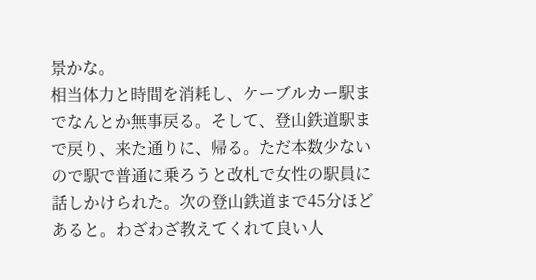景かな。
相当体力と時間を消耗し、ケーブルカー駅までなんとか無事戻る。そして、登山鉄道駅まで戻り、来た通りに、帰る。ただ本数少ないので駅で普通に乗ろうと改札で女性の駅員に話しかけられた。次の登山鉄道まで45分ほどあると。わざわざ教えてくれて良い人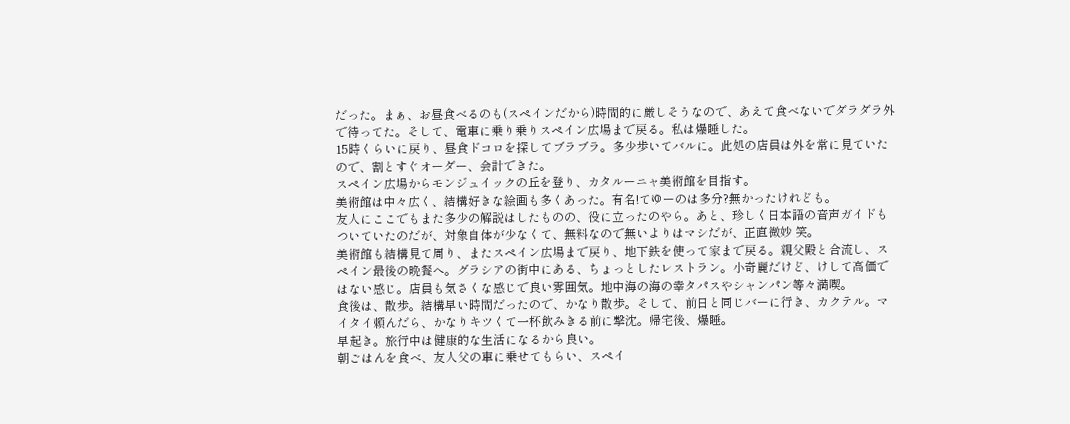だった。まぁ、お昼食べるのも(スペインだから)時間的に厳しそうなので、あえて食べないでダラダラ外で待ってた。そして、電車に乗り乗りスペイン広場まで戻る。私は爆睡した。
15時くらいに戻り、昼食ドコロを探してブラブラ。多少歩いてバルに。此処の店員は外を常に見ていたので、割とすぐオーダー、会計できた。
スペイン広場からモンジュイックの丘を登り、カタルーニャ美術館を目指す。
美術館は中々広く、結構好きな絵画も多くあった。有名!てゆーのは多分?無かったけれども。
友人にここでもまた多少の解説はしたものの、役に立ったのやら。あと、珍しく日本語の音声ガイドもついていたのだが、対象自体が少なくて、無料なので無いよりはマシだが、正直微妙 笑。
美術館も結構見て周り、またスペイン広場まで戻り、地下鉄を使って家まで戻る。親父殿と合流し、スペイン最後の晩餐へ。グラシアの街中にある、ちょっとしたレストラン。小奇麗だけど、けして高価ではない感じ。店員も気さくな感じで良い雰囲気。地中海の海の幸タパスやシャンパン等々満喫。
食後は、散歩。結構早い時間だったので、かなり散歩。そして、前日と同じバーに行き、カクテル。マイタイ頼んだら、かなりキツくて一杯飲みきる前に撃沈。帰宅後、爆睡。
早起き。旅行中は健康的な生活になるから良い。
朝ごはんを食べ、友人父の車に乗せてもらい、スペイ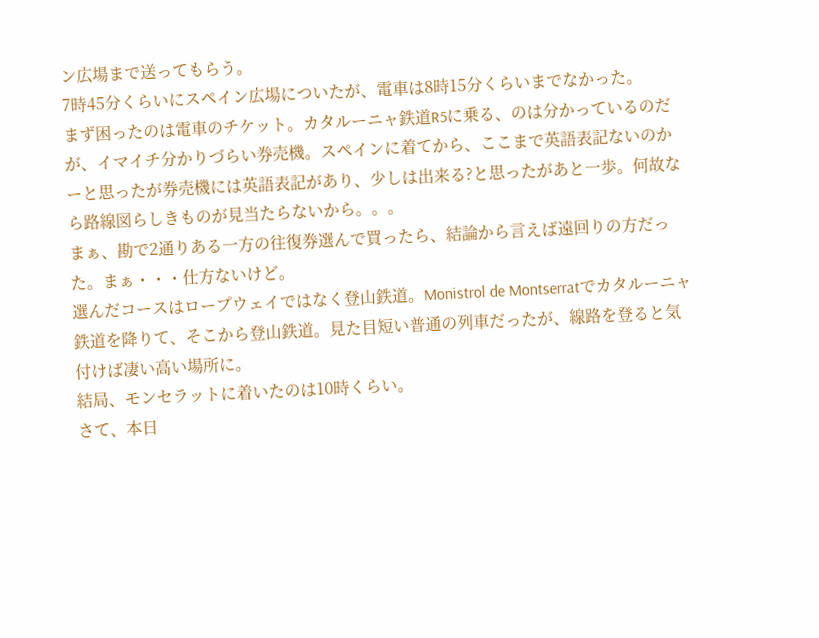ン広場まで送ってもらう。
7時45分くらいにスペイン広場についたが、電車は8時15分くらいまでなかった。
まず困ったのは電車のチケット。カタルーニャ鉄道R5に乗る、のは分かっているのだが、イマイチ分かりづらい券売機。スペインに着てから、ここまで英語表記ないのかーと思ったが券売機には英語表記があり、少しは出来る?と思ったがあと一歩。何故なら路線図らしきものが見当たらないから。。。
まぁ、勘で2通りある一方の往復券選んで買ったら、結論から言えば遠回りの方だった。まぁ・・・仕方ないけど。
選んだコースはロープウェイではなく登山鉄道。Monistrol de Montserratでカタルーニャ鉄道を降りて、そこから登山鉄道。見た目短い普通の列車だったが、線路を登ると気付けば凄い高い場所に。
結局、モンセラットに着いたのは10時くらい。
さて、本日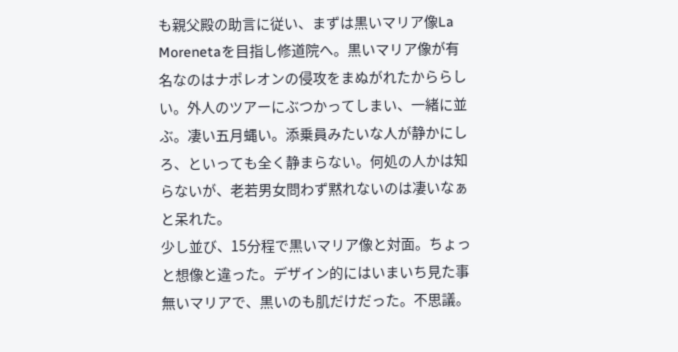も親父殿の助言に従い、まずは黒いマリア像La Morenetaを目指し修道院へ。黒いマリア像が有名なのはナポレオンの侵攻をまぬがれたかららしい。外人のツアーにぶつかってしまい、一緒に並ぶ。凄い五月蝿い。添乗員みたいな人が静かにしろ、といっても全く静まらない。何処の人かは知らないが、老若男女問わず黙れないのは凄いなぁと呆れた。
少し並び、15分程で黒いマリア像と対面。ちょっと想像と違った。デザイン的にはいまいち見た事無いマリアで、黒いのも肌だけだった。不思議。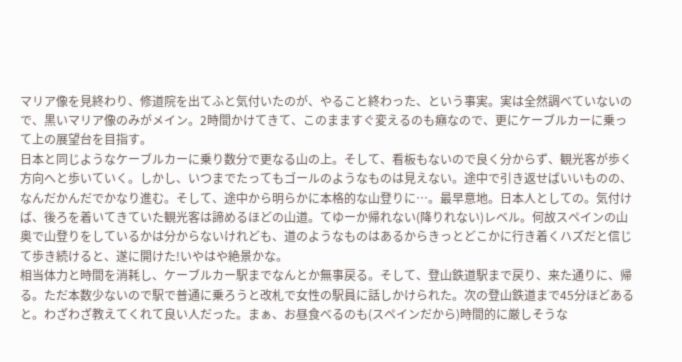マリア像を見終わり、修道院を出てふと気付いたのが、やること終わった、という事実。実は全然調べていないので、黒いマリア像のみがメイン。2時間かけてきて、このまますぐ変えるのも癪なので、更にケーブルカーに乗って上の展望台を目指す。
日本と同じようなケーブルカーに乗り数分で更なる山の上。そして、看板もないので良く分からず、観光客が歩く方向へと歩いていく。しかし、いつまでたってもゴールのようなものは見えない。途中で引き返せばいいものの、なんだかんだでかなり進む。そして、途中から明らかに本格的な山登りに…。最早意地。日本人としての。気付けば、後ろを着いてきていた観光客は諦めるほどの山道。てゆーか帰れない(降りれない)レベル。何故スペインの山奥で山登りをしているかは分からないけれども、道のようなものはあるからきっとどこかに行き着くハズだと信じて歩き続けると、遂に開けた!いやはや絶景かな。
相当体力と時間を消耗し、ケーブルカー駅までなんとか無事戻る。そして、登山鉄道駅まで戻り、来た通りに、帰る。ただ本数少ないので駅で普通に乗ろうと改札で女性の駅員に話しかけられた。次の登山鉄道まで45分ほどあると。わざわざ教えてくれて良い人だった。まぁ、お昼食べるのも(スペインだから)時間的に厳しそうな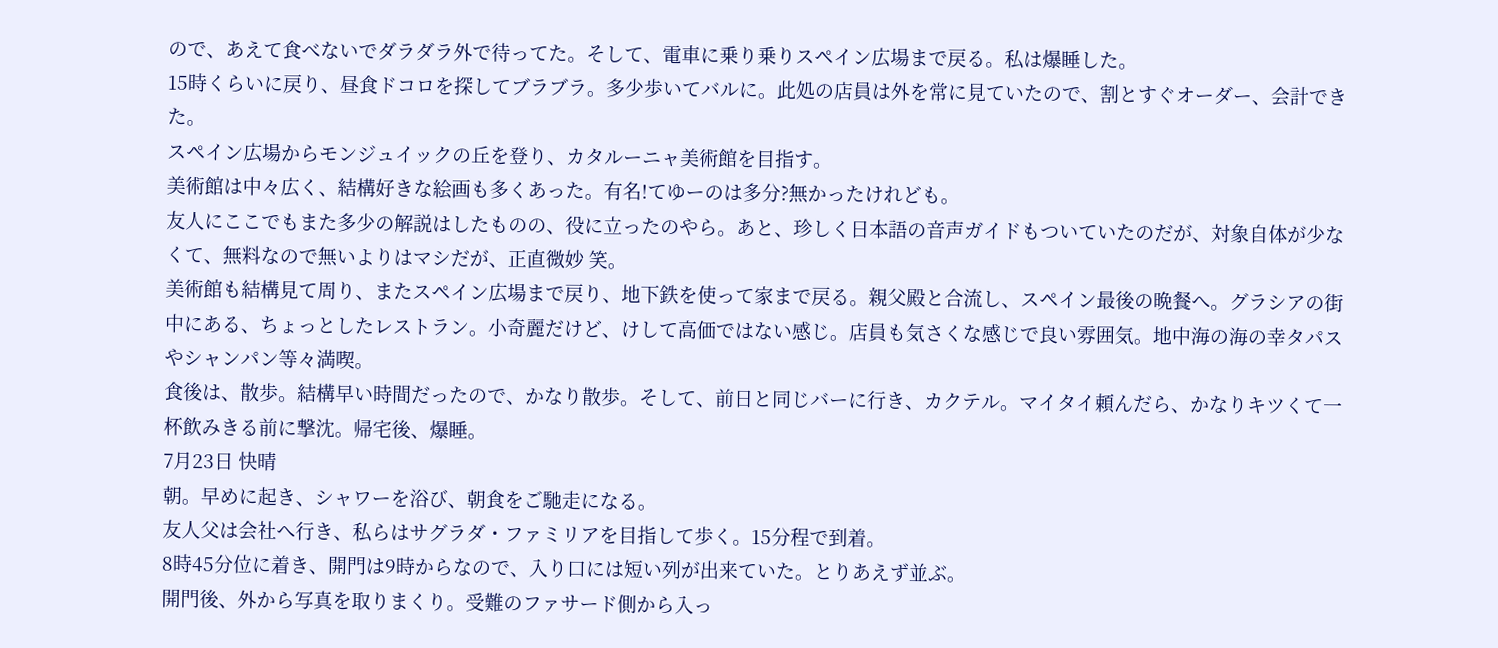ので、あえて食べないでダラダラ外で待ってた。そして、電車に乗り乗りスペイン広場まで戻る。私は爆睡した。
15時くらいに戻り、昼食ドコロを探してブラブラ。多少歩いてバルに。此処の店員は外を常に見ていたので、割とすぐオーダー、会計できた。
スペイン広場からモンジュイックの丘を登り、カタルーニャ美術館を目指す。
美術館は中々広く、結構好きな絵画も多くあった。有名!てゆーのは多分?無かったけれども。
友人にここでもまた多少の解説はしたものの、役に立ったのやら。あと、珍しく日本語の音声ガイドもついていたのだが、対象自体が少なくて、無料なので無いよりはマシだが、正直微妙 笑。
美術館も結構見て周り、またスペイン広場まで戻り、地下鉄を使って家まで戻る。親父殿と合流し、スペイン最後の晩餐へ。グラシアの街中にある、ちょっとしたレストラン。小奇麗だけど、けして高価ではない感じ。店員も気さくな感じで良い雰囲気。地中海の海の幸タパスやシャンパン等々満喫。
食後は、散歩。結構早い時間だったので、かなり散歩。そして、前日と同じバーに行き、カクテル。マイタイ頼んだら、かなりキツくて一杯飲みきる前に撃沈。帰宅後、爆睡。
7月23日 快晴
朝。早めに起き、シャワーを浴び、朝食をご馳走になる。
友人父は会社へ行き、私らはサグラダ・ファミリアを目指して歩く。15分程で到着。
8時45分位に着き、開門は9時からなので、入り口には短い列が出来ていた。とりあえず並ぶ。
開門後、外から写真を取りまくり。受難のファサード側から入っ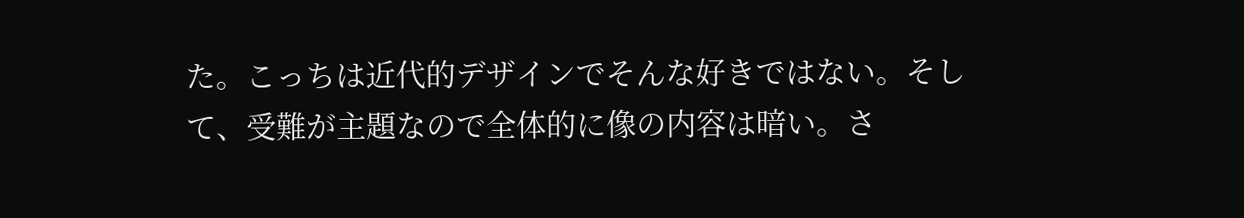た。こっちは近代的デザインでそんな好きではない。そして、受難が主題なので全体的に像の内容は暗い。さ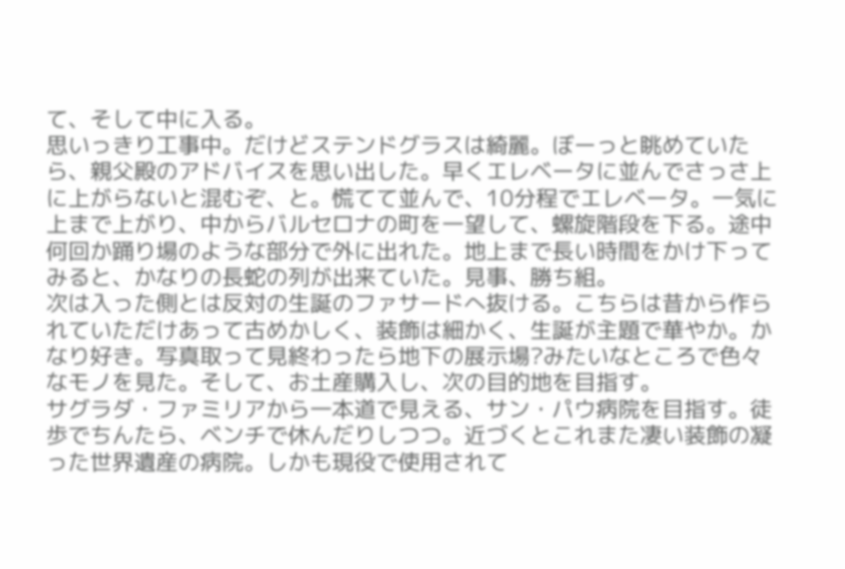て、そして中に入る。
思いっきり工事中。だけどステンドグラスは綺麗。ぼーっと眺めていたら、親父殿のアドバイスを思い出した。早くエレベータに並んでさっさ上に上がらないと混むぞ、と。慌てて並んで、10分程でエレベータ。一気に上まで上がり、中からバルセロナの町を一望して、螺旋階段を下る。途中何回か踊り場のような部分で外に出れた。地上まで長い時間をかけ下ってみると、かなりの長蛇の列が出来ていた。見事、勝ち組。
次は入った側とは反対の生誕のファサードへ抜ける。こちらは昔から作られていただけあって古めかしく、装飾は細かく、生誕が主題で華やか。かなり好き。写真取って見終わったら地下の展示場?みたいなところで色々なモノを見た。そして、お土産購入し、次の目的地を目指す。
サグラダ・ファミリアから一本道で見える、サン・パウ病院を目指す。徒歩でちんたら、ベンチで休んだりしつつ。近づくとこれまた凄い装飾の凝った世界遺産の病院。しかも現役で使用されて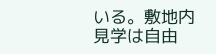いる。敷地内見学は自由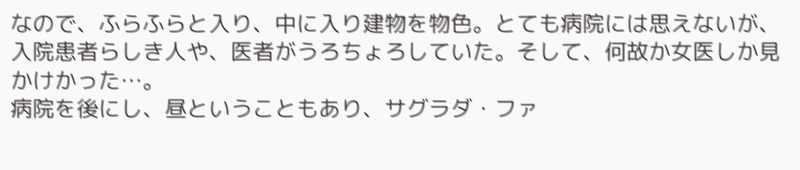なので、ふらふらと入り、中に入り建物を物色。とても病院には思えないが、入院患者らしき人や、医者がうろちょろしていた。そして、何故か女医しか見かけかった…。
病院を後にし、昼ということもあり、サグラダ・ファ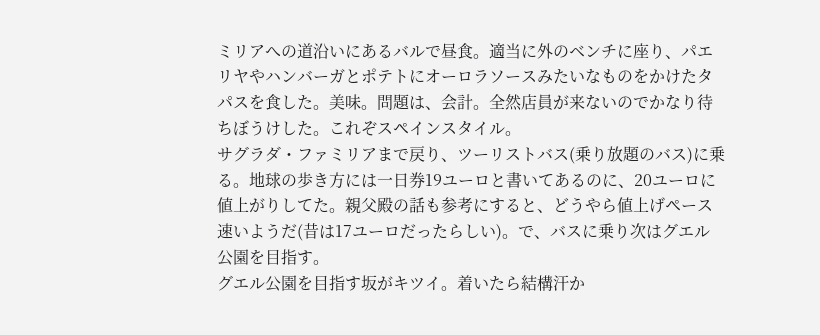ミリアへの道沿いにあるバルで昼食。適当に外のベンチに座り、パエリヤやハンバーガとポテトにオーロラソースみたいなものをかけたタパスを食した。美味。問題は、会計。全然店員が来ないのでかなり待ちぼうけした。これぞスペインスタイル。
サグラダ・ファミリアまで戻り、ツーリストバス(乗り放題のバス)に乗る。地球の歩き方には一日券19ユーロと書いてあるのに、20ユーロに値上がりしてた。親父殿の話も参考にすると、どうやら値上げペース速いようだ(昔は17ユーロだったらしい)。で、バスに乗り次はグエル公園を目指す。
グエル公園を目指す坂がキツイ。着いたら結構汗か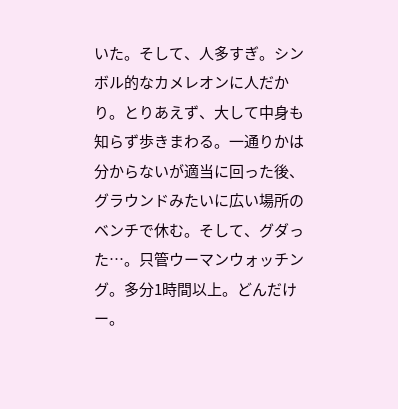いた。そして、人多すぎ。シンボル的なカメレオンに人だかり。とりあえず、大して中身も知らず歩きまわる。一通りかは分からないが適当に回った後、グラウンドみたいに広い場所のベンチで休む。そして、グダった…。只管ウーマンウォッチング。多分1時間以上。どんだけー。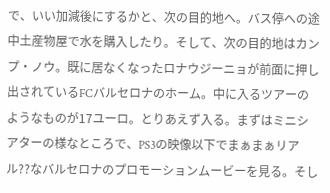で、いい加減後にするかと、次の目的地へ。バス停への途中土産物屋で水を購入したり。そして、次の目的地はカンプ・ノウ。既に居なくなったロナウジーニョが前面に押し出されているFCバルセロナのホーム。中に入るツアーのようなものが17ユーロ。とりあえず入る。まずはミニシアターの様なところで、PS3の映像以下でまぁまぁリアル??なバルセロナのプロモーションムービーを見る。そし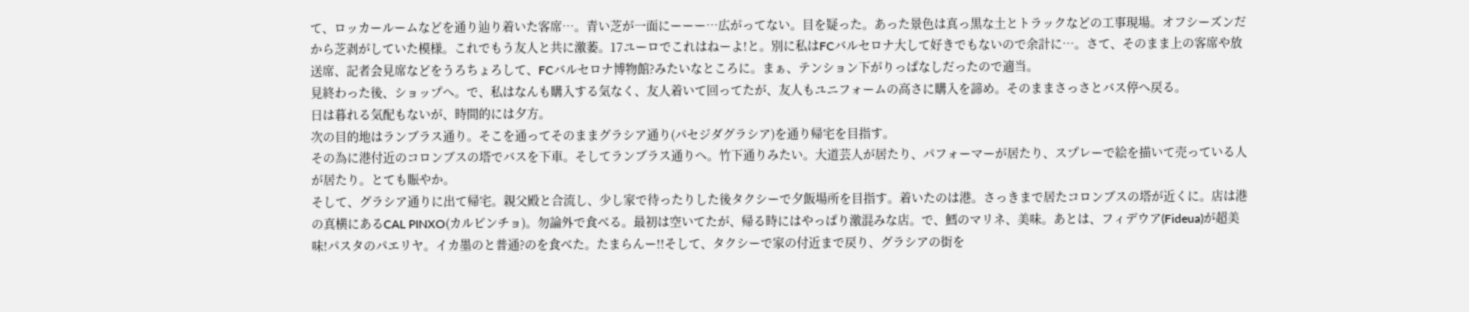て、ロッカールームなどを通り辿り着いた客席…。青い芝が一面にーーー…広がってない。目を疑った。あった景色は真っ黒な土とトラックなどの工事現場。オフシーズンだから芝剥がしていた模様。これでもう友人と共に激萎。17ユーロでこれはねーよ!と。別に私はFCバルセロナ大して好きでもないので余計に…。さて、そのまま上の客席や放送席、記者会見席などをうろちょろして、FCバルセロナ博物館?みたいなところに。まぁ、テンション下がりっぱなしだったので適当。
見終わった後、ショップへ。で、私はなんも購入する気なく、友人着いて回ってたが、友人もユニフォームの高さに購入を諦め。そのままさっさとバス停へ戻る。
日は暮れる気配もないが、時間的には夕方。
次の目的地はランブラス通り。そこを通ってそのままグラシア通り(パセジダグラシア)を通り帰宅を目指す。
その為に港付近のコロンブスの塔でバスを下車。そしてランブラス通りへ。竹下通りみたい。大道芸人が居たり、パフォーマーが居たり、スプレーで絵を描いて売っている人が居たり。とても賑やか。
そして、グラシア通りに出て帰宅。親父殿と合流し、少し家で待ったりした後タクシーで夕飯場所を目指す。着いたのは港。さっきまで居たコロンブスの塔が近くに。店は港の真横にあるCAL PINXO(カルピンチョ)。勿論外で食べる。最初は空いてたが、帰る時にはやっぱり激混みな店。で、鱈のマリネ、美味。あとは、フィデウア(Fideua)が超美味!パスタのパエリヤ。イカ墨のと普通?のを食べた。たまらんー!!そして、タクシーで家の付近まで戻り、グラシアの街を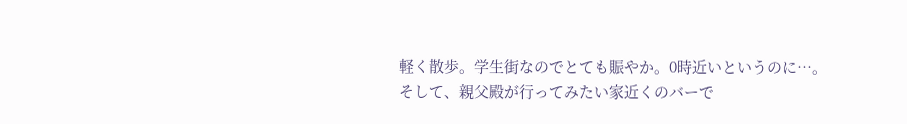軽く散歩。学生街なのでとても賑やか。0時近いというのに…。そして、親父殿が行ってみたい家近くのバーで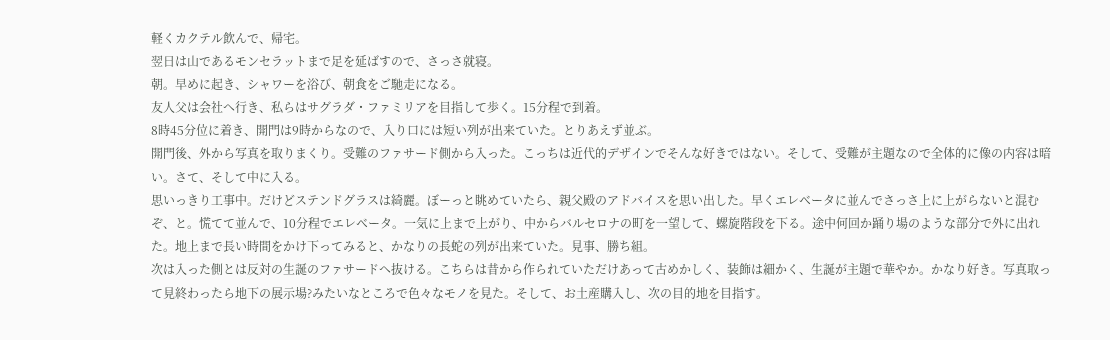軽くカクテル飲んで、帰宅。
翌日は山であるモンセラットまで足を延ばすので、さっさ就寝。
朝。早めに起き、シャワーを浴び、朝食をご馳走になる。
友人父は会社へ行き、私らはサグラダ・ファミリアを目指して歩く。15分程で到着。
8時45分位に着き、開門は9時からなので、入り口には短い列が出来ていた。とりあえず並ぶ。
開門後、外から写真を取りまくり。受難のファサード側から入った。こっちは近代的デザインでそんな好きではない。そして、受難が主題なので全体的に像の内容は暗い。さて、そして中に入る。
思いっきり工事中。だけどステンドグラスは綺麗。ぼーっと眺めていたら、親父殿のアドバイスを思い出した。早くエレベータに並んでさっさ上に上がらないと混むぞ、と。慌てて並んで、10分程でエレベータ。一気に上まで上がり、中からバルセロナの町を一望して、螺旋階段を下る。途中何回か踊り場のような部分で外に出れた。地上まで長い時間をかけ下ってみると、かなりの長蛇の列が出来ていた。見事、勝ち組。
次は入った側とは反対の生誕のファサードへ抜ける。こちらは昔から作られていただけあって古めかしく、装飾は細かく、生誕が主題で華やか。かなり好き。写真取って見終わったら地下の展示場?みたいなところで色々なモノを見た。そして、お土産購入し、次の目的地を目指す。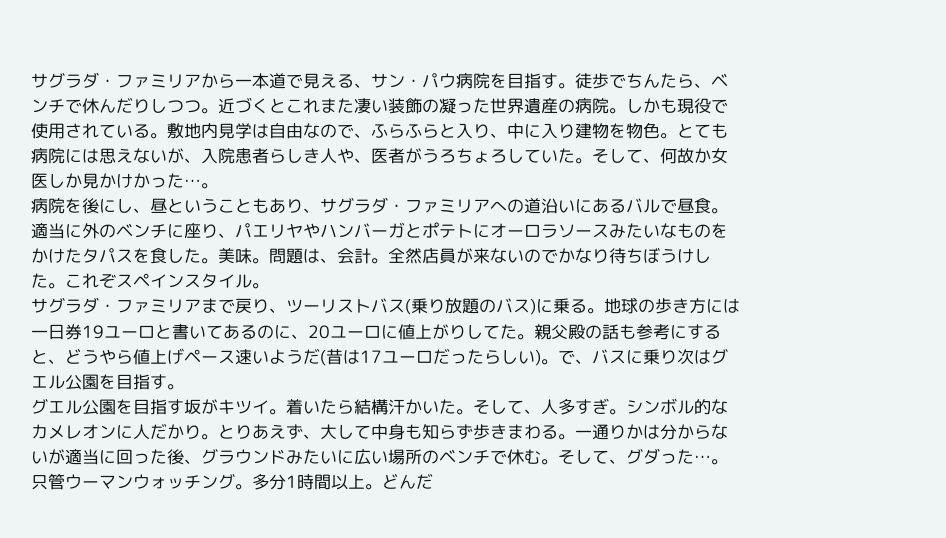サグラダ・ファミリアから一本道で見える、サン・パウ病院を目指す。徒歩でちんたら、ベンチで休んだりしつつ。近づくとこれまた凄い装飾の凝った世界遺産の病院。しかも現役で使用されている。敷地内見学は自由なので、ふらふらと入り、中に入り建物を物色。とても病院には思えないが、入院患者らしき人や、医者がうろちょろしていた。そして、何故か女医しか見かけかった…。
病院を後にし、昼ということもあり、サグラダ・ファミリアへの道沿いにあるバルで昼食。適当に外のベンチに座り、パエリヤやハンバーガとポテトにオーロラソースみたいなものをかけたタパスを食した。美味。問題は、会計。全然店員が来ないのでかなり待ちぼうけした。これぞスペインスタイル。
サグラダ・ファミリアまで戻り、ツーリストバス(乗り放題のバス)に乗る。地球の歩き方には一日券19ユーロと書いてあるのに、20ユーロに値上がりしてた。親父殿の話も参考にすると、どうやら値上げペース速いようだ(昔は17ユーロだったらしい)。で、バスに乗り次はグエル公園を目指す。
グエル公園を目指す坂がキツイ。着いたら結構汗かいた。そして、人多すぎ。シンボル的なカメレオンに人だかり。とりあえず、大して中身も知らず歩きまわる。一通りかは分からないが適当に回った後、グラウンドみたいに広い場所のベンチで休む。そして、グダった…。只管ウーマンウォッチング。多分1時間以上。どんだ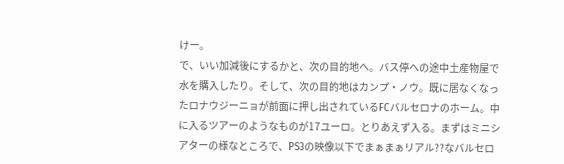けー。
で、いい加減後にするかと、次の目的地へ。バス停への途中土産物屋で水を購入したり。そして、次の目的地はカンプ・ノウ。既に居なくなったロナウジーニョが前面に押し出されているFCバルセロナのホーム。中に入るツアーのようなものが17ユーロ。とりあえず入る。まずはミニシアターの様なところで、PS3の映像以下でまぁまぁリアル??なバルセロ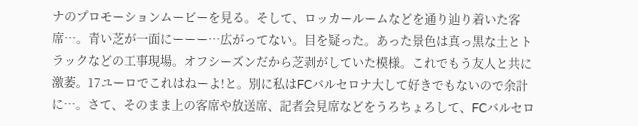ナのプロモーションムービーを見る。そして、ロッカールームなどを通り辿り着いた客席…。青い芝が一面にーーー…広がってない。目を疑った。あった景色は真っ黒な土とトラックなどの工事現場。オフシーズンだから芝剥がしていた模様。これでもう友人と共に激萎。17ユーロでこれはねーよ!と。別に私はFCバルセロナ大して好きでもないので余計に…。さて、そのまま上の客席や放送席、記者会見席などをうろちょろして、FCバルセロ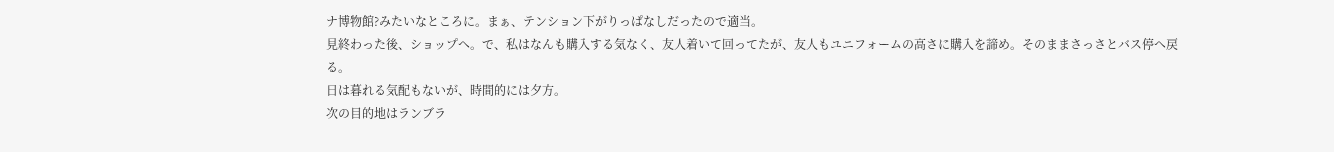ナ博物館?みたいなところに。まぁ、テンション下がりっぱなしだったので適当。
見終わった後、ショップへ。で、私はなんも購入する気なく、友人着いて回ってたが、友人もユニフォームの高さに購入を諦め。そのままさっさとバス停へ戻る。
日は暮れる気配もないが、時間的には夕方。
次の目的地はランブラ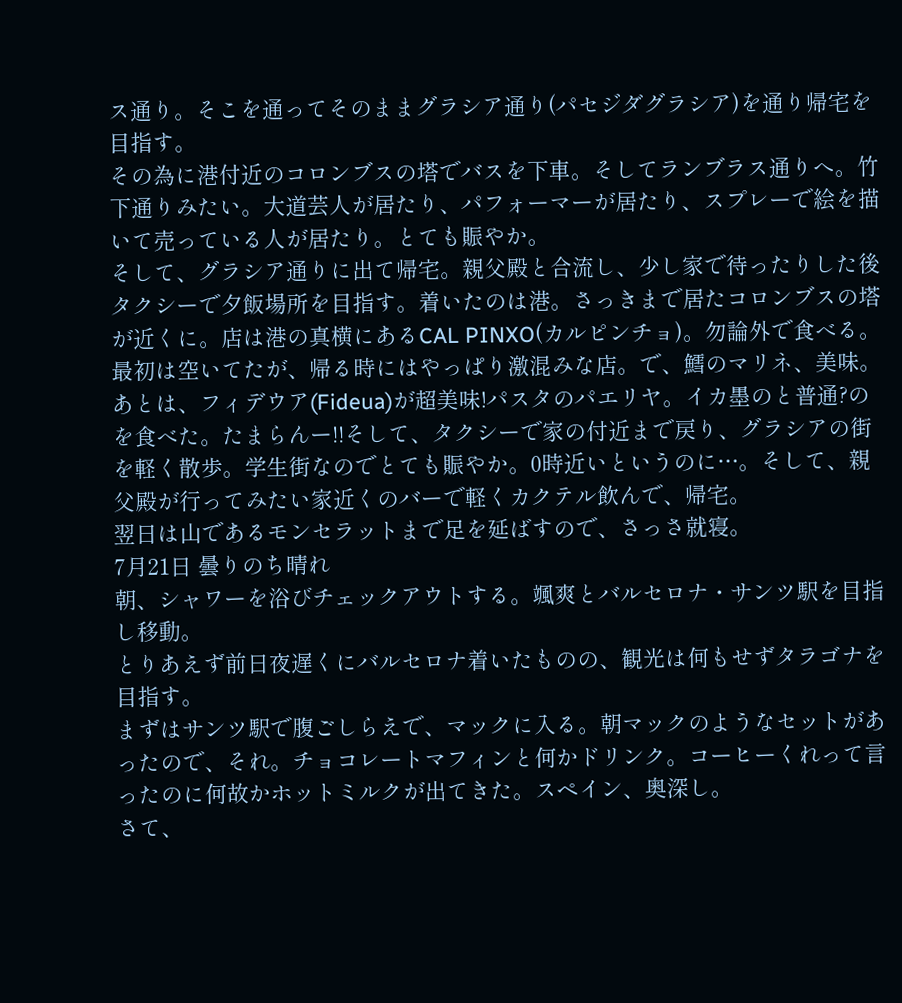ス通り。そこを通ってそのままグラシア通り(パセジダグラシア)を通り帰宅を目指す。
その為に港付近のコロンブスの塔でバスを下車。そしてランブラス通りへ。竹下通りみたい。大道芸人が居たり、パフォーマーが居たり、スプレーで絵を描いて売っている人が居たり。とても賑やか。
そして、グラシア通りに出て帰宅。親父殿と合流し、少し家で待ったりした後タクシーで夕飯場所を目指す。着いたのは港。さっきまで居たコロンブスの塔が近くに。店は港の真横にあるCAL PINXO(カルピンチョ)。勿論外で食べる。最初は空いてたが、帰る時にはやっぱり激混みな店。で、鱈のマリネ、美味。あとは、フィデウア(Fideua)が超美味!パスタのパエリヤ。イカ墨のと普通?のを食べた。たまらんー!!そして、タクシーで家の付近まで戻り、グラシアの街を軽く散歩。学生街なのでとても賑やか。0時近いというのに…。そして、親父殿が行ってみたい家近くのバーで軽くカクテル飲んで、帰宅。
翌日は山であるモンセラットまで足を延ばすので、さっさ就寝。
7月21日 曇りのち晴れ
朝、シャワーを浴びチェックアウトする。颯爽とバルセロナ・サンツ駅を目指し移動。
とりあえず前日夜遅くにバルセロナ着いたものの、観光は何もせずタラゴナを目指す。
まずはサンツ駅で腹ごしらえで、マックに入る。朝マックのようなセットがあったので、それ。チョコレートマフィンと何かドリンク。コーヒーくれって言ったのに何故かホットミルクが出てきた。スペイン、奥深し。
さて、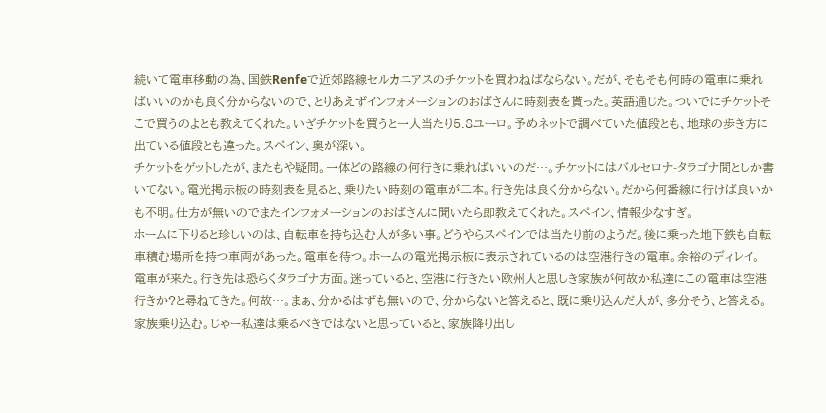続いて電車移動の為、国鉄Renfeで近郊路線セルカニアスのチケットを買わねばならない。だが、そもそも何時の電車に乗ればいいのかも良く分からないので、とりあえずインフォメーションのおばさんに時刻表を貰った。英語通じた。ついでにチケットそこで買うのよとも教えてくれた。いざチケットを買うと一人当たり5.8ユーロ。予めネットで調べていた値段とも、地球の歩き方に出ている値段とも違った。スペイン、奥が深い。
チケットをゲットしたが、またもや疑問。一体どの路線の何行きに乗ればいいのだ…。チケットにはバルセロナ-タラゴナ間としか書いてない。電光掲示板の時刻表を見ると、乗りたい時刻の電車が二本。行き先は良く分からない。だから何番線に行けば良いかも不明。仕方が無いのでまたインフォメーションのおばさんに聞いたら即教えてくれた。スペイン、情報少なすぎ。
ホームに下りると珍しいのは、自転車を持ち込む人が多い事。どうやらスペインでは当たり前のようだ。後に乗った地下鉄も自転車積む場所を持つ車両があった。電車を待つ。ホームの電光掲示板に表示されているのは空港行きの電車。余裕のディレイ。
電車が来た。行き先は恐らくタラゴナ方面。迷っていると、空港に行きたい欧州人と思しき家族が何故か私達にこの電車は空港行きか?と尋ねてきた。何故…。まぁ、分かるはずも無いので、分からないと答えると、既に乗り込んだ人が、多分そう、と答える。家族乗り込む。じゃー私達は乗るべきではないと思っていると、家族降り出し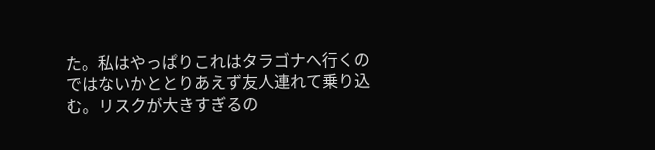た。私はやっぱりこれはタラゴナへ行くのではないかととりあえず友人連れて乗り込む。リスクが大きすぎるの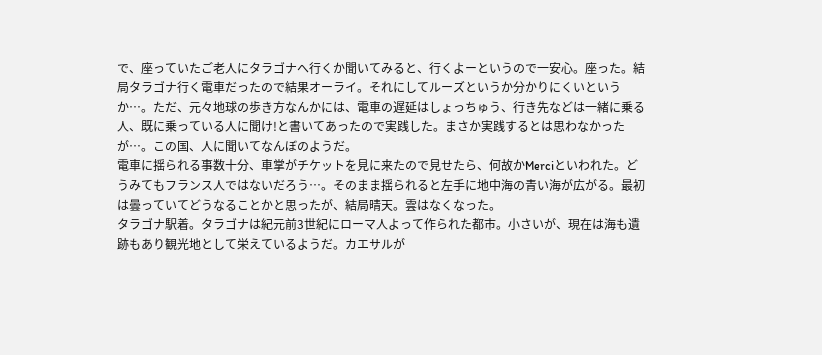で、座っていたご老人にタラゴナへ行くか聞いてみると、行くよーというので一安心。座った。結局タラゴナ行く電車だったので結果オーライ。それにしてルーズというか分かりにくいというか…。ただ、元々地球の歩き方なんかには、電車の遅延はしょっちゅう、行き先などは一緒に乗る人、既に乗っている人に聞け!と書いてあったので実践した。まさか実践するとは思わなかったが…。この国、人に聞いてなんぼのようだ。
電車に揺られる事数十分、車掌がチケットを見に来たので見せたら、何故かMerciといわれた。どうみてもフランス人ではないだろう…。そのまま揺られると左手に地中海の青い海が広がる。最初は曇っていてどうなることかと思ったが、結局晴天。雲はなくなった。
タラゴナ駅着。タラゴナは紀元前3世紀にローマ人よって作られた都市。小さいが、現在は海も遺跡もあり観光地として栄えているようだ。カエサルが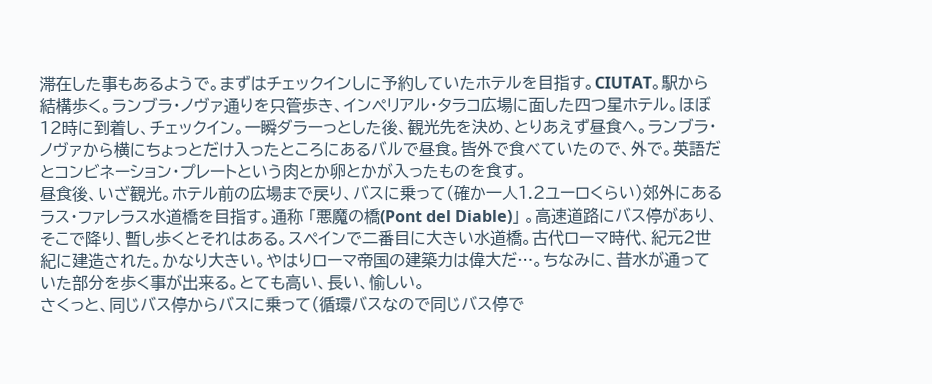滞在した事もあるようで。まずはチェックインしに予約していたホテルを目指す。CIUTAT。駅から結構歩く。ランブラ・ノヴァ通りを只管歩き、インペリアル・タラコ広場に面した四つ星ホテル。ほぼ12時に到着し、チェックイン。一瞬ダラーっとした後、観光先を決め、とりあえず昼食へ。ランブラ・ノヴァから横にちょっとだけ入ったところにあるバルで昼食。皆外で食べていたので、外で。英語だとコンビネーション・プレートという肉とか卵とかが入ったものを食す。
昼食後、いざ観光。ホテル前の広場まで戻り、バスに乗って(確か一人1.2ユーロくらい)郊外にあるラス・ファレラス水道橋を目指す。通称 「悪魔の橋(Pont del Diable)」 。高速道路にバス停があり、そこで降り、暫し歩くとそれはある。スペインで二番目に大きい水道橋。古代ローマ時代、紀元2世紀に建造された。かなり大きい。やはりローマ帝国の建築力は偉大だ…。ちなみに、昔水が通っていた部分を歩く事が出来る。とても高い、長い、愉しい。
さくっと、同じバス停からバスに乗って(循環バスなので同じバス停で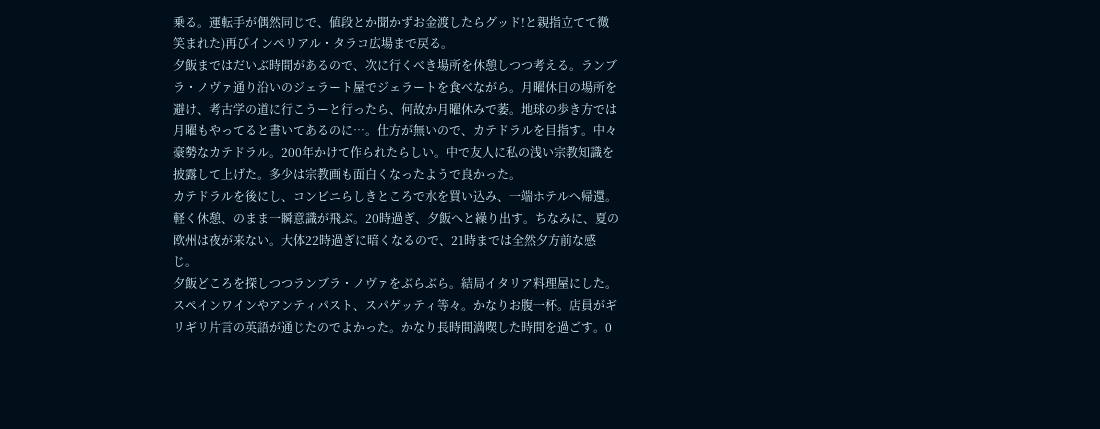乗る。運転手が偶然同じで、値段とか聞かずお金渡したらグッド!と親指立てて微笑まれた)再びインペリアル・タラコ広場まで戻る。
夕飯まではだいぶ時間があるので、次に行くべき場所を休憩しつつ考える。ランブラ・ノヴァ通り沿いのジェラート屋でジェラートを食べながら。月曜休日の場所を避け、考古学の道に行こうーと行ったら、何故か月曜休みで萎。地球の歩き方では月曜もやってると書いてあるのに…。仕方が無いので、カテドラルを目指す。中々豪勢なカテドラル。200年かけて作られたらしい。中で友人に私の浅い宗教知識を披露して上げた。多少は宗教画も面白くなったようで良かった。
カテドラルを後にし、コンビニらしきところで水を買い込み、一端ホテルへ帰還。軽く休憩、のまま一瞬意識が飛ぶ。20時過ぎ、夕飯へと繰り出す。ちなみに、夏の欧州は夜が来ない。大体22時過ぎに暗くなるので、21時までは全然夕方前な感じ。
夕飯どころを探しつつランブラ・ノヴァをぶらぶら。結局イタリア料理屋にした。スペインワインやアンティパスト、スパゲッティ等々。かなりお腹一杯。店員がギリギリ片言の英語が通じたのでよかった。かなり長時間満喫した時間を過ごす。0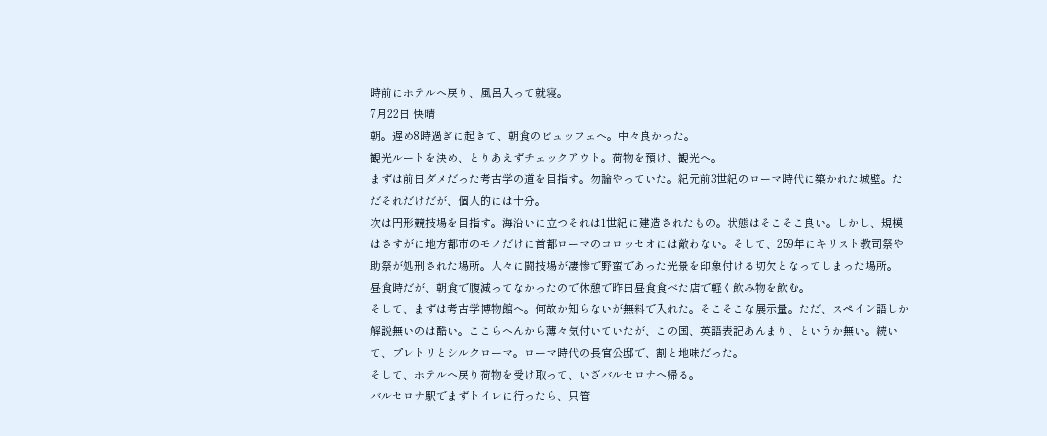時前にホテルへ戻り、風呂入って就寝。
7月22日 快晴
朝。遅め8時過ぎに起きて、朝食のビュッフェへ。中々良かった。
観光ルートを決め、とりあえずチェックアウト。荷物を預け、観光へ。
まずは前日ダメだった考古学の道を目指す。勿論やっていた。紀元前3世紀のローマ時代に築かれた城壁。ただそれだけだが、個人的には十分。
次は円形競技場を目指す。海沿いに立つそれは1世紀に建造されたもの。状態はそこそこ良い。しかし、規模はさすがに地方都市のモノだけに首都ローマのコロッセオには敵わない。そして、259年にキリスト教司祭や助祭が処刑された場所。人々に闘技場が凄惨で野蛮であった光景を印象付ける切欠となってしまった場所。
昼食時だが、朝食で腹減ってなかったので休憩で昨日昼食食べた店で軽く飲み物を飲む。
そして、まずは考古学博物館へ。何故か知らないが無料で入れた。そこそこな展示量。ただ、スペイン語しか解説無いのは酷い。ここらへんから薄々気付いていたが、この国、英語表記あんまり、というか無い。続いて、プレトリとシルクローマ。ローマ時代の長官公邸で、割と地味だった。
そして、ホテルへ戻り荷物を受け取って、いざバルセロナへ帰る。
バルセロナ駅でまずトイレに行ったら、只管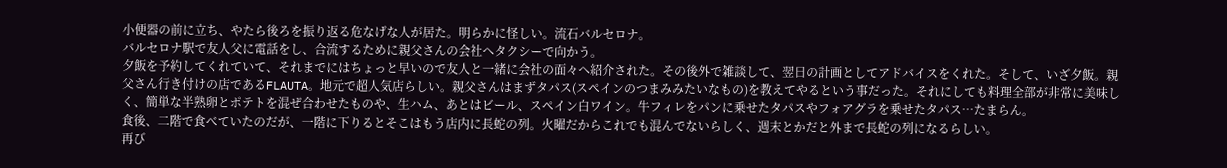小便器の前に立ち、やたら後ろを振り返る危なげな人が居た。明らかに怪しい。流石バルセロナ。
バルセロナ駅で友人父に電話をし、合流するために親父さんの会社へタクシーで向かう。
夕飯を予約してくれていて、それまでにはちょっと早いので友人と一緒に会社の面々へ紹介された。その後外で雑談して、翌日の計画としてアドバイスをくれた。そして、いざ夕飯。親父さん行き付けの店であるFLAUTA。地元で超人気店らしい。親父さんはまずタパス(スペインのつまみみたいなもの)を教えてやるという事だった。それにしても料理全部が非常に美味しく、簡単な半熟卵とポテトを混ぜ合わせたものや、生ハム、あとはビール、スペイン白ワイン。牛フィレをパンに乗せたタパスやフォアグラを乗せたタパス…たまらん。
食後、二階で食べていたのだが、一階に下りるとそこはもう店内に長蛇の列。火曜だからこれでも混んでないらしく、週末とかだと外まで長蛇の列になるらしい。
再び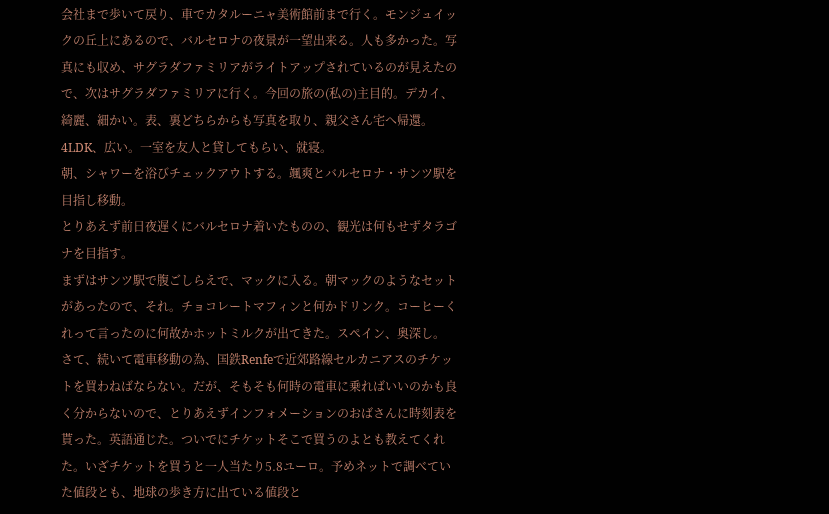会社まで歩いて戻り、車でカタルーニャ美術館前まで行く。モンジュイックの丘上にあるので、バルセロナの夜景が一望出来る。人も多かった。写真にも収め、サグラダファミリアがライトアップされているのが見えたので、次はサグラダファミリアに行く。今回の旅の(私の)主目的。デカイ、綺麗、細かい。表、裏どちらからも写真を取り、親父さん宅へ帰還。4LDK、広い。一室を友人と貸してもらい、就寝。
朝、シャワーを浴びチェックアウトする。颯爽とバルセロナ・サンツ駅を目指し移動。
とりあえず前日夜遅くにバルセロナ着いたものの、観光は何もせずタラゴナを目指す。
まずはサンツ駅で腹ごしらえで、マックに入る。朝マックのようなセットがあったので、それ。チョコレートマフィンと何かドリンク。コーヒーくれって言ったのに何故かホットミルクが出てきた。スペイン、奥深し。
さて、続いて電車移動の為、国鉄Renfeで近郊路線セルカニアスのチケットを買わねばならない。だが、そもそも何時の電車に乗ればいいのかも良く分からないので、とりあえずインフォメーションのおばさんに時刻表を貰った。英語通じた。ついでにチケットそこで買うのよとも教えてくれた。いざチケットを買うと一人当たり5.8ユーロ。予めネットで調べていた値段とも、地球の歩き方に出ている値段と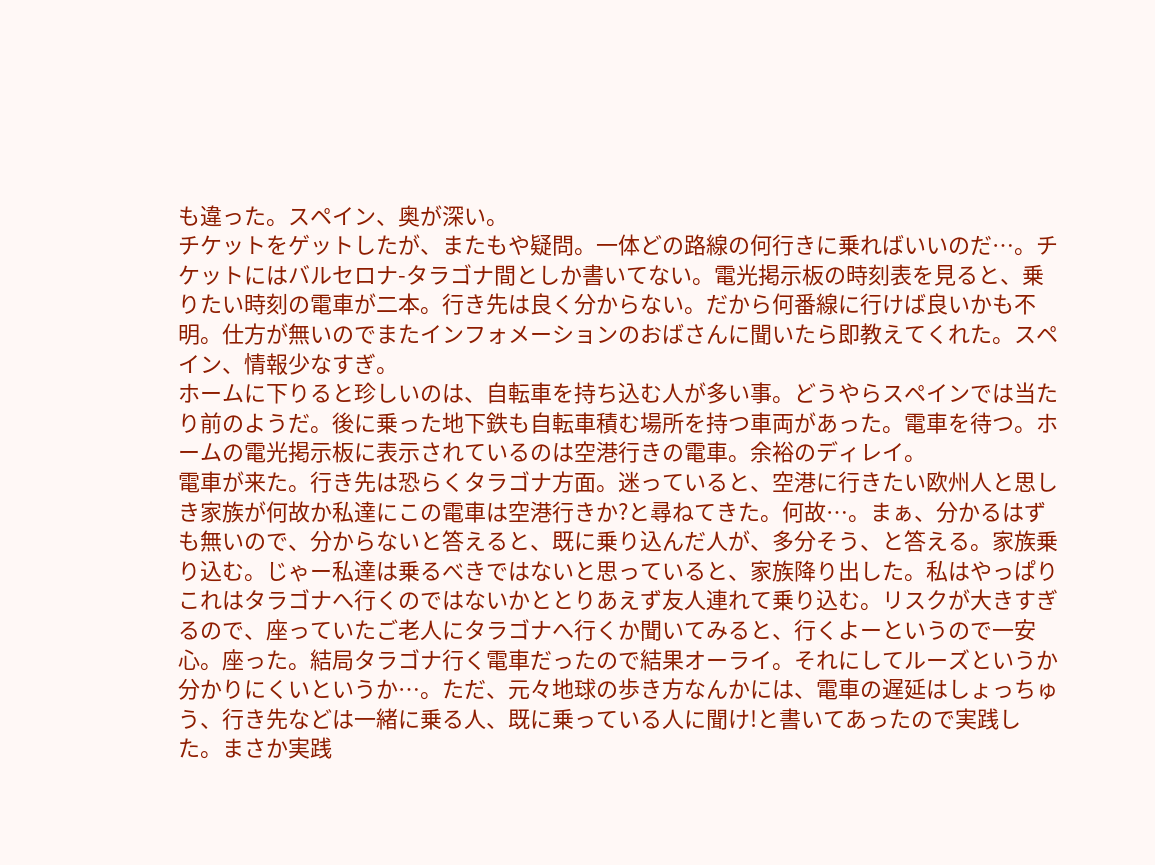も違った。スペイン、奥が深い。
チケットをゲットしたが、またもや疑問。一体どの路線の何行きに乗ればいいのだ…。チケットにはバルセロナ-タラゴナ間としか書いてない。電光掲示板の時刻表を見ると、乗りたい時刻の電車が二本。行き先は良く分からない。だから何番線に行けば良いかも不明。仕方が無いのでまたインフォメーションのおばさんに聞いたら即教えてくれた。スペイン、情報少なすぎ。
ホームに下りると珍しいのは、自転車を持ち込む人が多い事。どうやらスペインでは当たり前のようだ。後に乗った地下鉄も自転車積む場所を持つ車両があった。電車を待つ。ホームの電光掲示板に表示されているのは空港行きの電車。余裕のディレイ。
電車が来た。行き先は恐らくタラゴナ方面。迷っていると、空港に行きたい欧州人と思しき家族が何故か私達にこの電車は空港行きか?と尋ねてきた。何故…。まぁ、分かるはずも無いので、分からないと答えると、既に乗り込んだ人が、多分そう、と答える。家族乗り込む。じゃー私達は乗るべきではないと思っていると、家族降り出した。私はやっぱりこれはタラゴナへ行くのではないかととりあえず友人連れて乗り込む。リスクが大きすぎるので、座っていたご老人にタラゴナへ行くか聞いてみると、行くよーというので一安心。座った。結局タラゴナ行く電車だったので結果オーライ。それにしてルーズというか分かりにくいというか…。ただ、元々地球の歩き方なんかには、電車の遅延はしょっちゅう、行き先などは一緒に乗る人、既に乗っている人に聞け!と書いてあったので実践した。まさか実践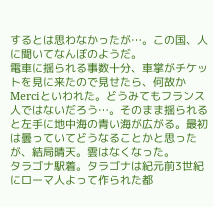するとは思わなかったが…。この国、人に聞いてなんぼのようだ。
電車に揺られる事数十分、車掌がチケットを見に来たので見せたら、何故かMerciといわれた。どうみてもフランス人ではないだろう…。そのまま揺られると左手に地中海の青い海が広がる。最初は曇っていてどうなることかと思ったが、結局晴天。雲はなくなった。
タラゴナ駅着。タラゴナは紀元前3世紀にローマ人よって作られた都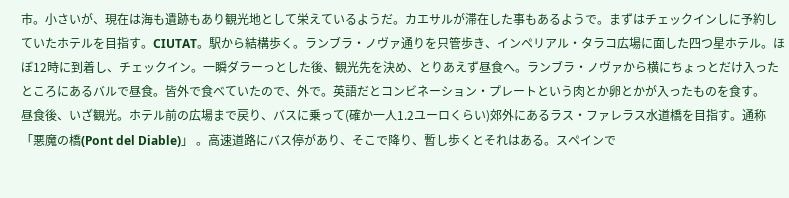市。小さいが、現在は海も遺跡もあり観光地として栄えているようだ。カエサルが滞在した事もあるようで。まずはチェックインしに予約していたホテルを目指す。CIUTAT。駅から結構歩く。ランブラ・ノヴァ通りを只管歩き、インペリアル・タラコ広場に面した四つ星ホテル。ほぼ12時に到着し、チェックイン。一瞬ダラーっとした後、観光先を決め、とりあえず昼食へ。ランブラ・ノヴァから横にちょっとだけ入ったところにあるバルで昼食。皆外で食べていたので、外で。英語だとコンビネーション・プレートという肉とか卵とかが入ったものを食す。
昼食後、いざ観光。ホテル前の広場まで戻り、バスに乗って(確か一人1.2ユーロくらい)郊外にあるラス・ファレラス水道橋を目指す。通称 「悪魔の橋(Pont del Diable)」 。高速道路にバス停があり、そこで降り、暫し歩くとそれはある。スペインで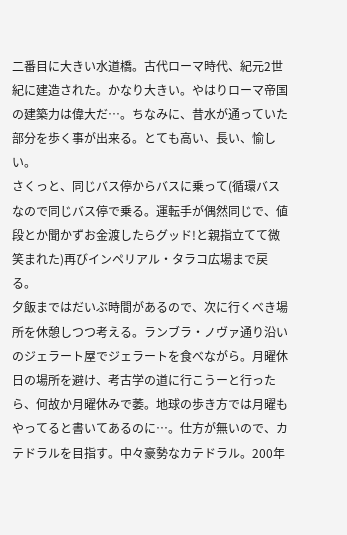二番目に大きい水道橋。古代ローマ時代、紀元2世紀に建造された。かなり大きい。やはりローマ帝国の建築力は偉大だ…。ちなみに、昔水が通っていた部分を歩く事が出来る。とても高い、長い、愉しい。
さくっと、同じバス停からバスに乗って(循環バスなので同じバス停で乗る。運転手が偶然同じで、値段とか聞かずお金渡したらグッド!と親指立てて微笑まれた)再びインペリアル・タラコ広場まで戻る。
夕飯まではだいぶ時間があるので、次に行くべき場所を休憩しつつ考える。ランブラ・ノヴァ通り沿いのジェラート屋でジェラートを食べながら。月曜休日の場所を避け、考古学の道に行こうーと行ったら、何故か月曜休みで萎。地球の歩き方では月曜もやってると書いてあるのに…。仕方が無いので、カテドラルを目指す。中々豪勢なカテドラル。200年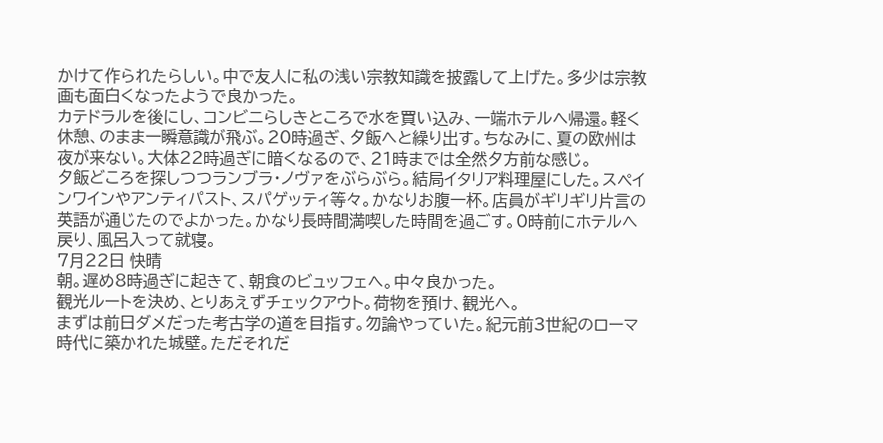かけて作られたらしい。中で友人に私の浅い宗教知識を披露して上げた。多少は宗教画も面白くなったようで良かった。
カテドラルを後にし、コンビニらしきところで水を買い込み、一端ホテルへ帰還。軽く休憩、のまま一瞬意識が飛ぶ。20時過ぎ、夕飯へと繰り出す。ちなみに、夏の欧州は夜が来ない。大体22時過ぎに暗くなるので、21時までは全然夕方前な感じ。
夕飯どころを探しつつランブラ・ノヴァをぶらぶら。結局イタリア料理屋にした。スペインワインやアンティパスト、スパゲッティ等々。かなりお腹一杯。店員がギリギリ片言の英語が通じたのでよかった。かなり長時間満喫した時間を過ごす。0時前にホテルへ戻り、風呂入って就寝。
7月22日 快晴
朝。遅め8時過ぎに起きて、朝食のビュッフェへ。中々良かった。
観光ルートを決め、とりあえずチェックアウト。荷物を預け、観光へ。
まずは前日ダメだった考古学の道を目指す。勿論やっていた。紀元前3世紀のローマ時代に築かれた城壁。ただそれだ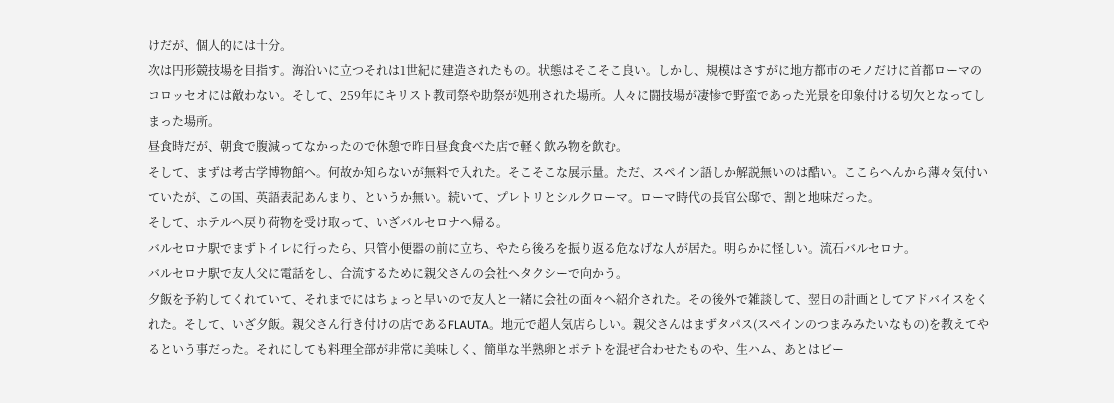けだが、個人的には十分。
次は円形競技場を目指す。海沿いに立つそれは1世紀に建造されたもの。状態はそこそこ良い。しかし、規模はさすがに地方都市のモノだけに首都ローマのコロッセオには敵わない。そして、259年にキリスト教司祭や助祭が処刑された場所。人々に闘技場が凄惨で野蛮であった光景を印象付ける切欠となってしまった場所。
昼食時だが、朝食で腹減ってなかったので休憩で昨日昼食食べた店で軽く飲み物を飲む。
そして、まずは考古学博物館へ。何故か知らないが無料で入れた。そこそこな展示量。ただ、スペイン語しか解説無いのは酷い。ここらへんから薄々気付いていたが、この国、英語表記あんまり、というか無い。続いて、プレトリとシルクローマ。ローマ時代の長官公邸で、割と地味だった。
そして、ホテルへ戻り荷物を受け取って、いざバルセロナへ帰る。
バルセロナ駅でまずトイレに行ったら、只管小便器の前に立ち、やたら後ろを振り返る危なげな人が居た。明らかに怪しい。流石バルセロナ。
バルセロナ駅で友人父に電話をし、合流するために親父さんの会社へタクシーで向かう。
夕飯を予約してくれていて、それまでにはちょっと早いので友人と一緒に会社の面々へ紹介された。その後外で雑談して、翌日の計画としてアドバイスをくれた。そして、いざ夕飯。親父さん行き付けの店であるFLAUTA。地元で超人気店らしい。親父さんはまずタパス(スペインのつまみみたいなもの)を教えてやるという事だった。それにしても料理全部が非常に美味しく、簡単な半熟卵とポテトを混ぜ合わせたものや、生ハム、あとはビー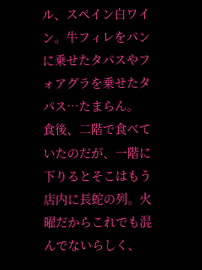ル、スペイン白ワイン。牛フィレをパンに乗せたタパスやフォアグラを乗せたタパス…たまらん。
食後、二階で食べていたのだが、一階に下りるとそこはもう店内に長蛇の列。火曜だからこれでも混んでないらしく、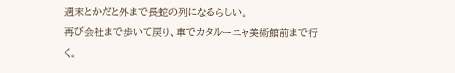週末とかだと外まで長蛇の列になるらしい。
再び会社まで歩いて戻り、車でカタルーニャ美術館前まで行く。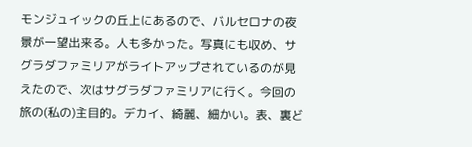モンジュイックの丘上にあるので、バルセロナの夜景が一望出来る。人も多かった。写真にも収め、サグラダファミリアがライトアップされているのが見えたので、次はサグラダファミリアに行く。今回の旅の(私の)主目的。デカイ、綺麗、細かい。表、裏ど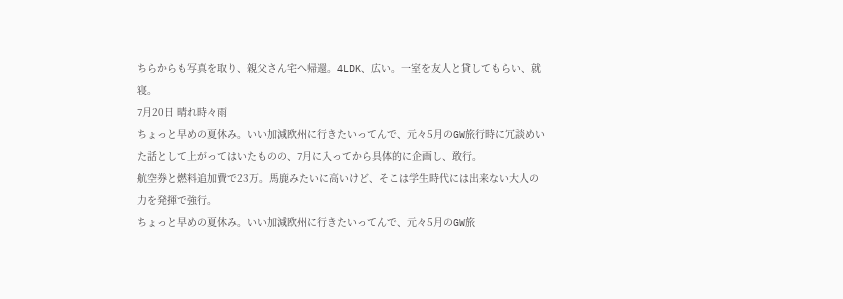ちらからも写真を取り、親父さん宅へ帰還。4LDK、広い。一室を友人と貸してもらい、就寝。
7月20日 晴れ時々雨
ちょっと早めの夏休み。いい加減欧州に行きたいってんで、元々5月のGW旅行時に冗談めいた話として上がってはいたものの、7月に入ってから具体的に企画し、敢行。
航空券と燃料追加費で23万。馬鹿みたいに高いけど、そこは学生時代には出来ない大人の力を発揮で強行。
ちょっと早めの夏休み。いい加減欧州に行きたいってんで、元々5月のGW旅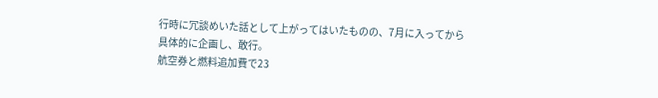行時に冗談めいた話として上がってはいたものの、7月に入ってから具体的に企画し、敢行。
航空券と燃料追加費で23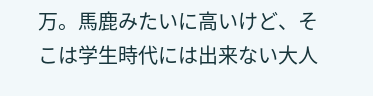万。馬鹿みたいに高いけど、そこは学生時代には出来ない大人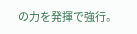の力を発揮で強行。